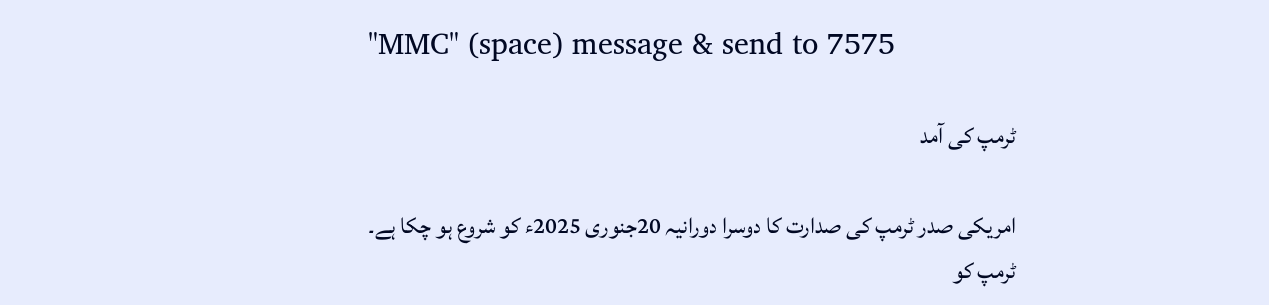"MMC" (space) message & send to 7575

ٹرمپ کی آمد

امریکی صدر ٹرمپ کی صدارت کا دوسرا دورانیہ 20جنوری 2025ء کو شروع ہو چکا ہے۔ ٹرمپ کو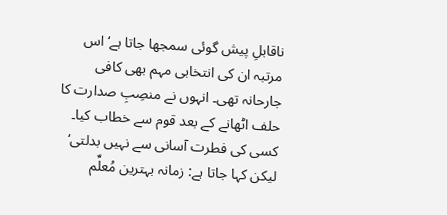ناقابلِ پیش گوئی سمجھا جاتا ہے‘ اس مرتبہ ان کی انتخابی مہم بھی کافی جارحانہ تھی۔ انہوں نے منصِبِ صدارت کا حلف اٹھانے کے بعد قوم سے خطاب کیا۔ کسی کی فطرت آسانی سے نہیں بدلتی‘ لیکن کہا جاتا ہے: زمانہ بہترین مُعلِّم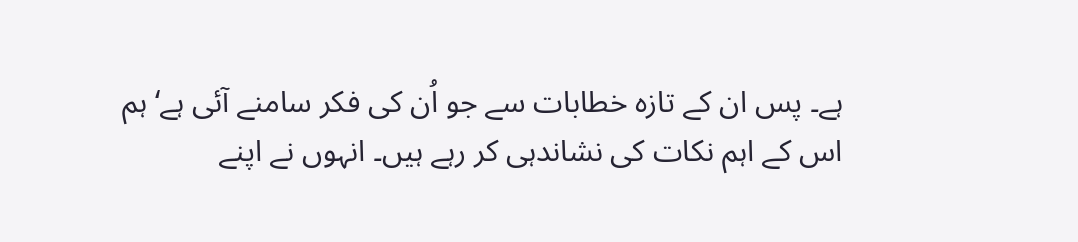ہے۔ پس ان کے تازہ خطابات سے جو اُن کی فکر سامنے آئی ہے‘ ہم اس کے اہم نکات کی نشاندہی کر رہے ہیں۔ انہوں نے اپنے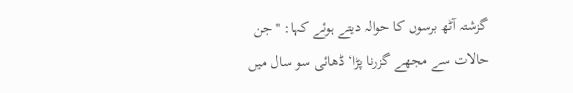گزشتہ آٹھ برسوں کا حوالہ دیتے ہوئے کہا: ''جن حالات سے مجھے گزرنا پڑا‘ ڈھائی سو سال میں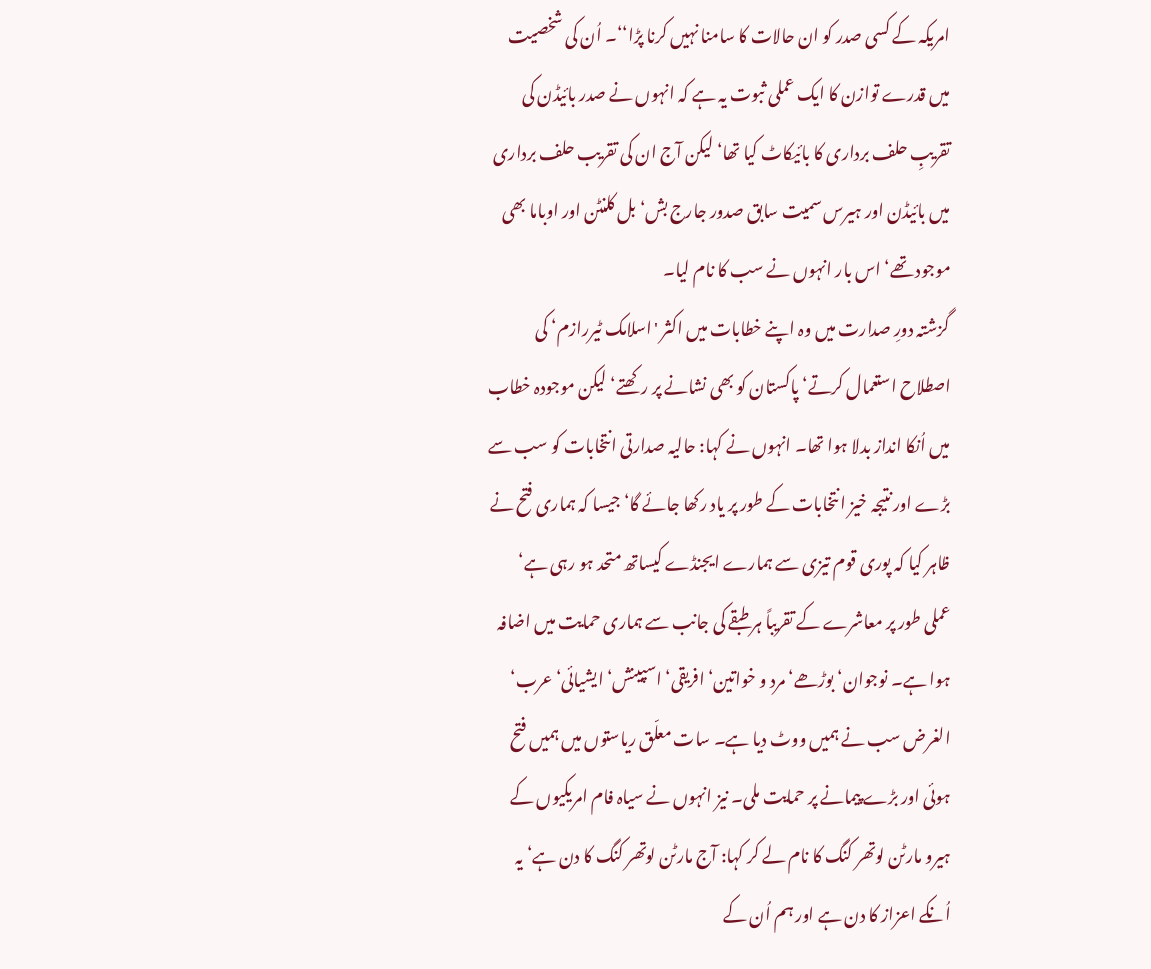امریکہ کے کسی صدر کو ان حالات کا سامنا نہیں کرنا پڑا‘‘۔ اُن کی شخصیت میں قدرے توازن کا ایک عملی ثبوت یہ ہے کہ انہوں نے صدر بائیڈن کی تقریبِ حلف برداری کا بائیکاٹ کیا تھا‘ لیکن آج ان کی تقریب حلف برداری میں بائیڈن اور ہیرس سمیت سابق صدور جارج بش‘ بل کلنٹن اور اوباما بھی موجود تھے‘ اس بار انہوں نے سب کا نام لیا۔
گزشتہ دورِ صدارت میں وہ اپنے خطابات میں اکثر 'اسلامک ٹیررازم‘ کی اصطلاح استعمال کرتے‘ پاکستان کو بھی نشانے پر رکھتے‘ لیکن موجودہ خطاب میں اُنکا انداز بدلا ہوا تھا۔ انہوں نے کہا: حالیہ صدارتی انتخابات کو سب سے بڑے اور نتیجہ خیز انتخابات کے طور پر یاد رکھا جائے گا‘ جیسا کہ ہماری فتح نے ظاہر کیا کہ پوری قوم تیزی سے ہمارے ایجنڈے کیساتھ متحد ہو رہی ہے‘ عملی طور پر معاشرے کے تقریباً ہر طبقے کی جانب سے ہماری حمایت میں اضافہ ہوا ہے۔ نوجوان‘ بوڑھے‘ مرد و خواتین‘ افریقی‘ اسپینش‘ ایشیائی‘ عرب‘ الغرض سب نے ہمیں ووٹ دیا ہے۔ سات معلّق ریاستوں میں ہمیں فتح ہوئی اور بڑے پیمانے پر حمایت ملی۔ نیز انہوں نے سیاہ فام امریکیوں کے ہیرو مارٹن لوتھر کنگ کا نام لے کر کہا: آج مارٹن لوتھر کنگ کا دن ہے‘ یہ اُنکے اعزاز کا دن ہے اور ہم اُن کے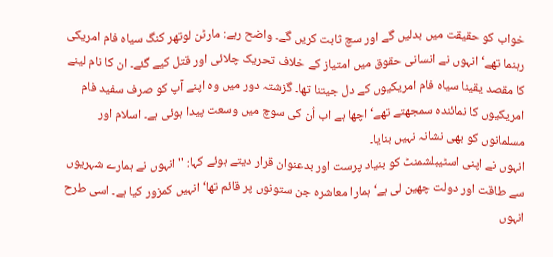خواب کو حقیقت میں بدلیں گے اور سچ ثابت کریں گے۔ واضح رہے: مارٹن لوتھر کنگ سیاہ فام امریکی رہنما تھے‘ انہوں نے انسانی حقوق میں امتیاز کے خلاف تحریک چلائی اور قتل کیے گئے۔ ان کا نام لینے کا مقصد یقینا سیاہ فام امریکیوں کے دل جیتنا تھا۔ گزشتہ دور میں وہ اپنے آپ کو صرف سفید فام امریکیوں کا نمائندہ سمجھتے تھے‘ اچھا ہے اب اُن کی سوچ میں وسعت پیدا ہوئی ہے۔ اسلام اور مسلمانوں کو بھی نشانہ نہیں بنایا۔
انہوں نے اپنی اسٹیبلشمنٹ کو بنیاد پرست اور بدعنوان قرار دیتے ہوئے کہا: ''انہوں نے ہمارے شہریوں سے طاقت اور دولت چھین لی ہے‘ ہمارا معاشرہ جن ستونوں پر قائم تھا‘ انہیں کمزور کیا ہے۔ اسی طرح انہوں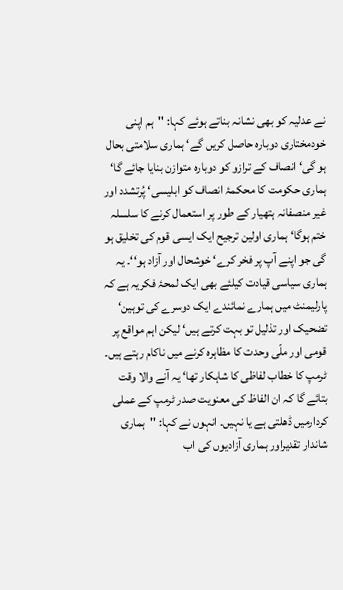نے عدلیہ کو بھی نشانہ بناتے ہوئے کہا: ''ہم اپنی خودمختاری دوبارہ حاصل کریں گے‘ ہماری سلامتی بحال ہو گی‘ انصاف کے ترازو کو دوبارہ متوازن بنایا جائے گا‘ ہماری حکومت کا محکمۂ انصاف کو ابلیسی‘ پُرتشدد اور غیر منصفانہ ہتھیار کے طور پر استعمال کرنے کا سلسلہ ختم ہوگا‘ ہماری اولین ترجیح ایک ایسی قوم کی تخلیق ہو گی جو اپنے آپ پر فخر کرے‘ خوشحال اور آزاد ہو‘‘۔ یہ ہماری سیاسی قیادت کیلئے بھی ایک لمحۂ فکریہ ہے کہ پارلیمنٹ میں ہمارے نمائندے ایک دوسرے کی توہین‘ تضحیک اور تذلیل تو بہت کرتے ہیں‘ لیکن اہم مواقع پر قومی اور ملّی وحدت کا مظاہرہ کرنے میں ناکام رہتے ہیں۔
ٹرمپ کا خطاب لفاظی کا شاہکار تھا‘ یہ آنے والا وقت بتائے گا کہ ان الفاظ کی معنویت صدر ٹرمپ کے عملی کردارمیں ڈھلتی ہے یا نہیں۔ انہوں نے کہا: ''ہماری شاندار تقدیراور ہماری آزادیوں کی اب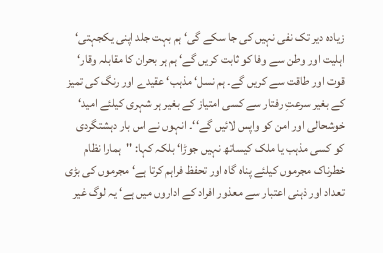زیادہ دیر تک نفی نہیں کی جا سکے گی‘ ہم بہت جلد اپنی یکجہتی‘ اہلیت اور وطن سے وفا کو ثابت کریں گے‘ ہم ہر بحران کا مقابلہ وقار‘ قوت اور طاقت سے کریں گے۔ ہم نسل‘ مذہب‘ عقیدے اور رنگ کی تمیز کے بغیر سرعتِ رفتار سے کسی امتیاز کے بغیر ہر شہری کیلئے امید‘ خوشحالی اور امن کو واپس لائیں گے‘‘۔ انہوں نے اس بار دہشتگردی کو کسی مذہب یا ملک کیساتھ نہیں جوڑا‘ بلکہ کہا: ''ہمارا نظام خطرناک مجرموں کیلئے پناہ گاہ اور تحفظ فراہم کرتا ہے‘ مجرموں کی بڑی تعداد اور ذہنی اعتبار سے معذور افراد کے اداروں میں ہے‘ یہ لوگ غیر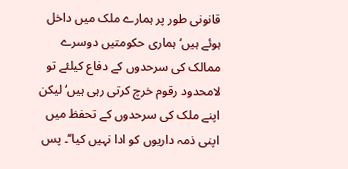قانونی طور پر ہمارے ملک میں داخل ہوئے ہیں‘ ہماری حکومتیں دوسرے ممالک کی سرحدوں کے دفاع کیلئے تو لامحدود رقوم خرچ کرتی رہی ہیں‘ لیکن اپنے ملک کی سرحدوں کے تحفظ میں اپنی ذمہ داریوں کو ادا نہیں کیا‘‘۔ پس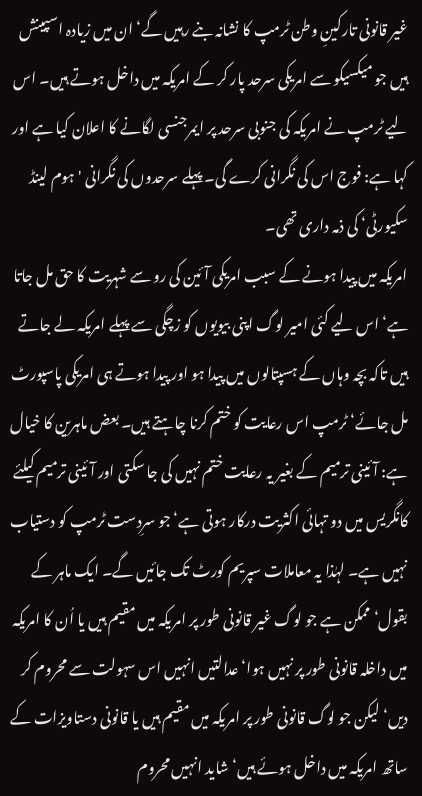غیر قانونی تارکینِ وطن ٹرمپ کا نشانہ بنے رہیں گے‘ ان میں زیادہ اسپینش ہیں جو میکسیکو سے امریکی سرحد پار کر کے امریکہ میں داخل ہوتے ہیں۔ اس لیے ٹرمپ نے امریکہ کی جنوبی سرحد پر ایمرجنسی لگانے کا اعلان کیا ہے اور کہا ہے: فوج اس کی نگرانی کرے گی۔ پہلے سرحدوں کی نگرانی 'ہوم لینڈ سکیورٹی‘ کی ذمہ داری تھی۔
امریکہ میں پیدا ہونے کے سبب امریکی آئین کی رو سے شہریت کا حق مل جاتا ہے‘ اس لیے کئی امیر لوگ اپنی بیویوں کو زچگی سے پہلے امریکہ لے جاتے ہیں تاکہ بچہ وہاں کے ہسپتالوں میں پیدا ہو اور پیدا ہوتے ہی امریکی پاسپورٹ مل جائے‘ ٹرمپ اس رعایت کو ختم کرنا چاہتے ہیں۔ بعض ماہرین کا خیال ہے: آئینی ترمیم کے بغیر یہ رعایت ختم نہیں کی جا سکتی اور آئینی ترمیم کیلئے کانگریس میں دو تہائی اکثریت درکار ہوتی ہے‘ جو سرِدست ٹرمپ کو دستیاب نہیں ہے۔ لہٰذا یہ معاملات سپریم کورٹ تک جائیں گے۔ ایک ماہر کے بقول‘ ممکن ہے جو لوگ غیر قانونی طور پر امریکہ میں مقیم ہیں یا اُن کا امریکہ میں داخلہ قانونی طور پر نہیں ہوا‘ عدالتیں انہیں اس سہولت سے محروم کر دیں‘ لیکن جو لوگ قانونی طور پر امریکہ میں مقیم ہیں یا قانونی دستاویزات کے ساتھ امریکہ میں داخل ہوئے ہیں‘ شاید انہیں محروم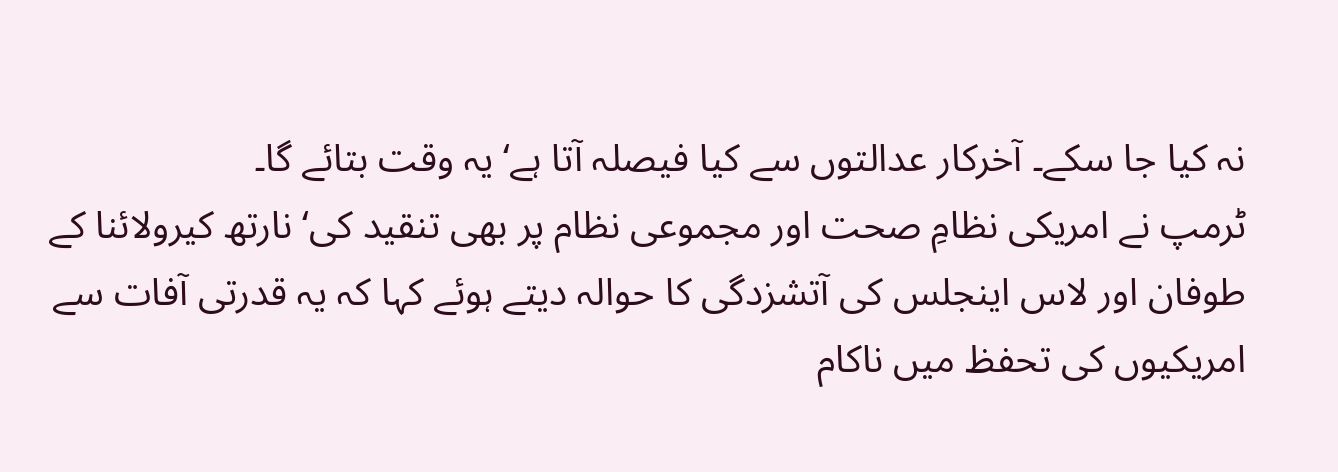نہ کیا جا سکے۔ آخرکار عدالتوں سے کیا فیصلہ آتا ہے‘ یہ وقت بتائے گا۔
ٹرمپ نے امریکی نظامِ صحت اور مجموعی نظام پر بھی تنقید کی‘ نارتھ کیرولائنا کے طوفان اور لاس اینجلس کی آتشزدگی کا حوالہ دیتے ہوئے کہا کہ یہ قدرتی آفات سے امریکیوں کی تحفظ میں ناکام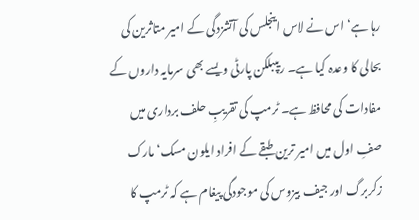رہا ہے‘ اس نے لاس اینجلس کی آتشزدگی کے امیر متاثرین کی بحالی کا وعدہ کیا ہے۔ ریپبلکن پارٹی ویسے بھی سرمایہ داروں کے مفادات کی محافظ ہے۔ ٹرمپ کی تقریبِ حلف برداری میں صفِ اول میں امیر ترین طبقے کے افراد ایلون مسک‘ مارک زکربرگ اور جیف بیزوس کی موجودگی پیغام ہے کہ ٹرمپ کا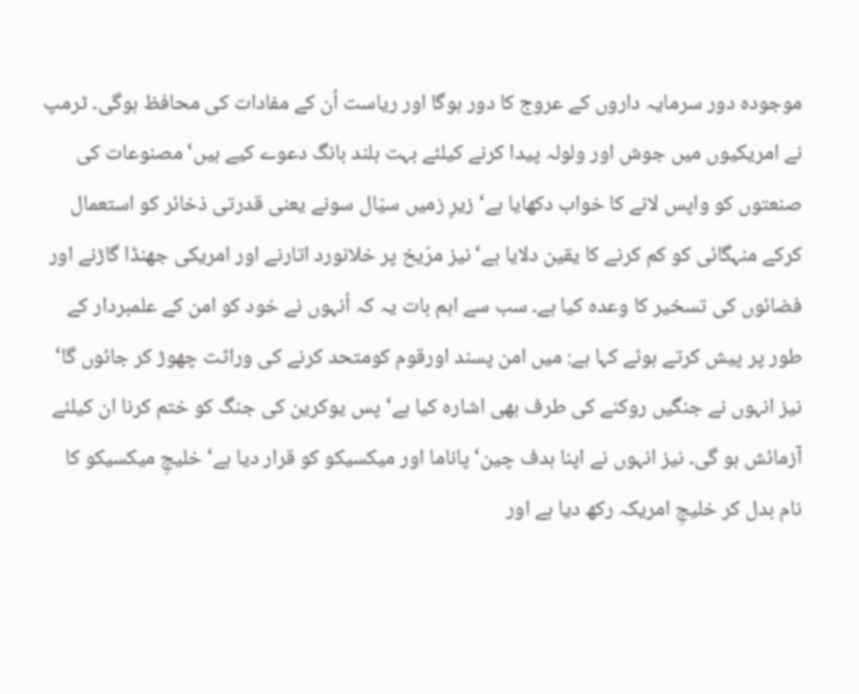موجودہ دور سرمایہ داروں کے عروج کا دور ہوگا اور ریاست اُن کے مفادات کی محافظ ہوگی۔ ٹرمپ نے امریکیوں میں جوش اور ولولہ پیدا کرنے کیلئے بہت بلند بانگ دعوے کیے ہیں‘ مصنوعات کی صنعتوں کو واپس لانے کا خواب دکھایا ہے‘ زیرِ زمیں سیّال سونے یعنی قدرتی ذخائر کو استعمال کرکے منہگائی کو کم کرنے کا یقین دلایا ہے‘ نیز مرّیخ پر خلانورد اتارنے اور امریکی جھنڈا گاڑنے اور فضائوں کی تسخیر کا وعدہ کیا ہے۔ سب سے اہم بات یہ کہ اُنہوں نے خود کو امن کے علمبردار کے طور پر پیش کرتے ہوئے کہا ہے: میں امن پسند اورقوم کومتحد کرنے کی وراثت چھوڑ کر جائوں گا‘ نیز انہوں نے جنگیں روکنے کی طرف بھی اشارہ کیا ہے‘ پس یوکرین کی جنگ کو ختم کرنا ان کیلئے آزمائش ہو گی۔ نیز انہوں نے اپنا ہدف چین‘ پاناما اور میکسیکو کو قرار دیا ہے‘ خلیجِ میکسیکو کا نام بدل کر خلیجِ امریکہ رکھ دیا ہے اور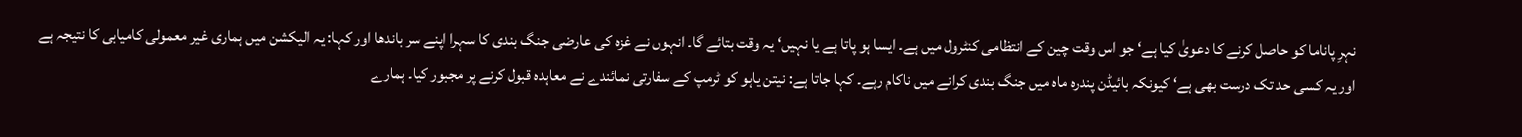نہرِ پاناما کو حاصل کرنے کا دعویٰ کیا ہے‘ جو اس وقت چین کے انتظامی کنٹرول میں ہے۔ ایسا ہو پاتا ہے یا نہیں‘ یہ وقت بتائے گا۔ انہوں نے غزہ کی عارضی جنگ بندی کا سہرا اپنے سر باندھا اور کہا: یہ الیکشن میں ہماری غیر معمولی کامیابی کا نتیجہ ہے اور یہ کسی حد تک درست بھی ہے‘ کیونکہ بائیڈن پندرہ ماہ میں جنگ بندی کرانے میں ناکام رہے۔ کہا جاتا ہے: نیتن یاہو کو ٹرمپ کے سفارتی نمائندے نے معاہدہ قبول کرنے پر مجبور کیا۔ ہمارے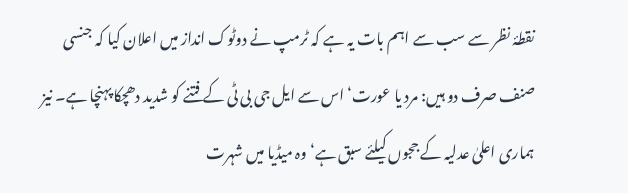نقطۂ نظر سے سب سے اہم بات یہ ہے کہ ٹرمپ نے دوٹوک انداز میں اعلان کیا کہ جنسی صنف صرف دو ہیں: مرد یا عورت‘ اس سے ایل جی بی ٹی کے فتنے کو شدید دھچکا پہنچا ہے۔ نیز ہماری اعلیٰ عدلیہ کے ججوں کیلئے سبق ہے‘ وہ میڈیا میں شہرت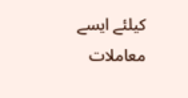کیلئے ایسے معاملات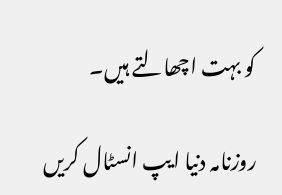کو بہت اچھالتے ہیں۔

روزنامہ دنیا ایپ انسٹال کریں